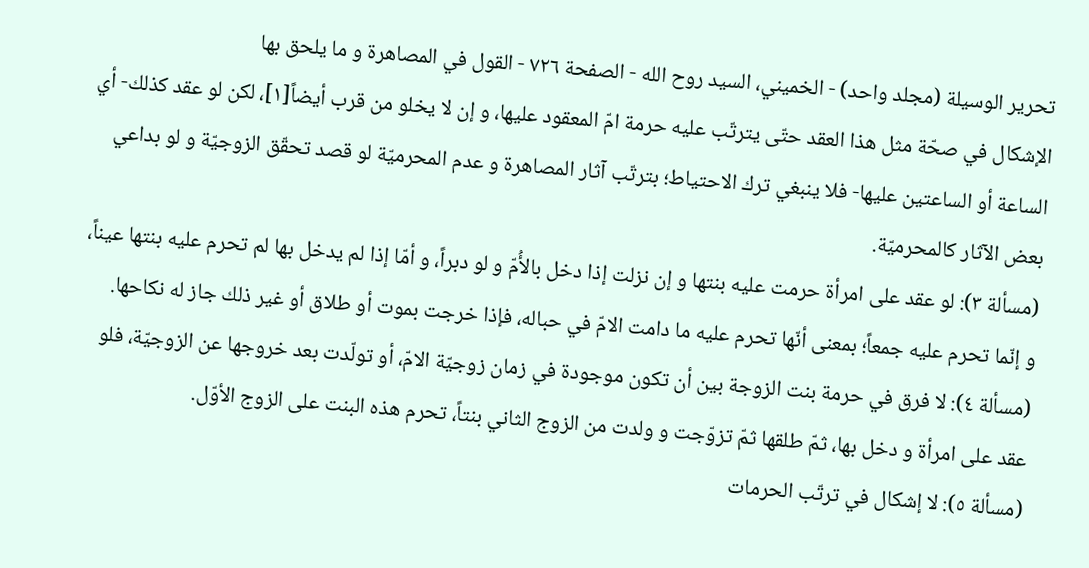تحرير الوسيلة (مجلد واحد) - الخميني، السيد روح الله - الصفحة ٧٢٦ - القول في المصاهرة و ما يلحق بها
الإشكال في صحّة مثل هذا العقد حتّى يترتّب عليه حرمة امّ المعقود عليها، و إن لا يخلو من قرب أيضاً[١]، لكن لو عقد كذلك- أي الساعة أو الساعتين عليها- فلا ينبغي ترك الاحتياط؛ بترتّب آثار المصاهرة و عدم المحرميّة لو قصد تحقّق الزوجيّة و لو بداعي بعض الآثار كالمحرميّة.
(مسألة ٣): لو عقد على امرأة حرمت عليه بنتها و إن نزلت إذا دخل بالأُمّ و لو دبراً، و أمّا إذا لم يدخل بها لم تحرم عليه بنتها عيناً، و إنّما تحرم عليه جمعاً؛ بمعنى أنّها تحرم عليه ما دامت الامّ في حباله، فإذا خرجت بموت أو طلاق أو غير ذلك جاز له نكاحها.
(مسألة ٤): لا فرق في حرمة بنت الزوجة بين أن تكون موجودة في زمان زوجيّة الامّ، أو تولّدت بعد خروجها عن الزوجيّة، فلو عقد على امرأة و دخل بها، ثمّ طلقها ثمّ تزوّجت و ولدت من الزوج الثاني بنتاً، تحرم هذه البنت على الزوج الأوّل.
(مسألة ٥): لا إشكال في ترتّب الحرمات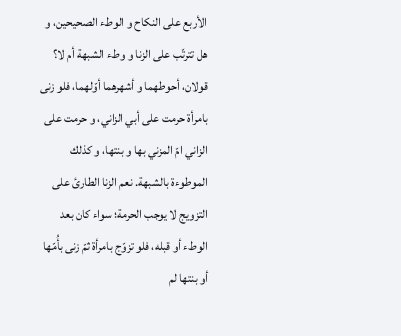الأربع على النكاح و الوطء الصحيحين، و هل تترتّب على الزنا و وطء الشبهة أم لا؟ قولان، أحوطهما و أشهرهما أوّلهما، فلو زنى بامرأة حرمت على أبي الزاني، و حرمت على الزاني امّ المزني بها و بنتها، و كذلك الموطوءة بالشبهة. نعم الزنا الطارئ على التزويج لا يوجب الحرمة؛ سواء كان بعد الوطء أو قبله، فلو تزوّج بامرأة ثمّ زنى بأُمّها أو بنتها لم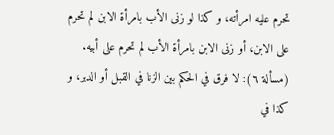تحرم عليه امرأته، و كذا لو زنى الأب بامرأة الابن لم تحرم على الابن، أو زنى الابن بامرأة الأب لم تحرم على أبيه.
(مسألة ٦): لا فرق في الحكم بين الزنا في القبل أو الدبر، و كذا في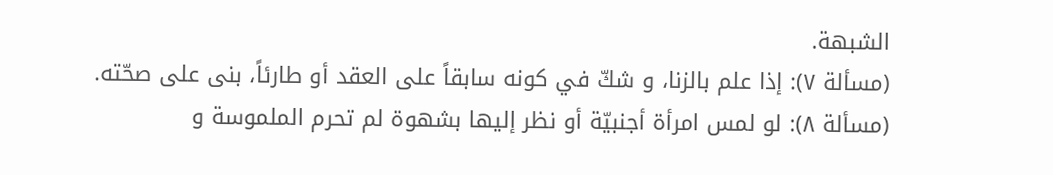الشبهة.
(مسألة ٧): إذا علم بالزنا، و شكّ في كونه سابقاً على العقد أو طارئاً، بنى على صحّته.
(مسألة ٨): لو لمس امرأة أجنبيّة أو نظر إليها بشهوة لم تحرم الملموسة و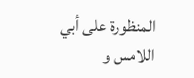المنظورة على أبي اللامس و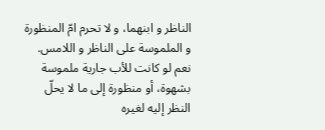الناظر و ابنهما، و لا تحرم امّ المنظورة و الملموسة على الناظر و اللامس.
نعم لو كانت للأب جارية ملموسة بشهوة، أو منظورة إلى ما لا يحلّ النظر إليه لغيره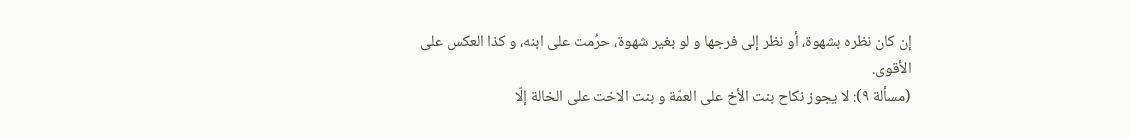إن كان نظره بشهوة، أو نظر إلى فرجها و لو بغير شهوة، حرُمت على ابنه، و كذا العكس على الأقوى.
(مسألة ٩): لا يجوز نكاح بنت الأخ على العمّة و بنت الاخت على الخالة إلّا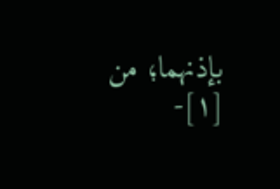بإذنهما؛ من
[١]-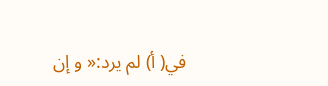في( أ) لم يرد:« و إن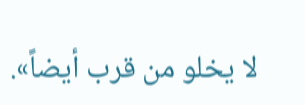لا يخلو من قرب أيضاً».